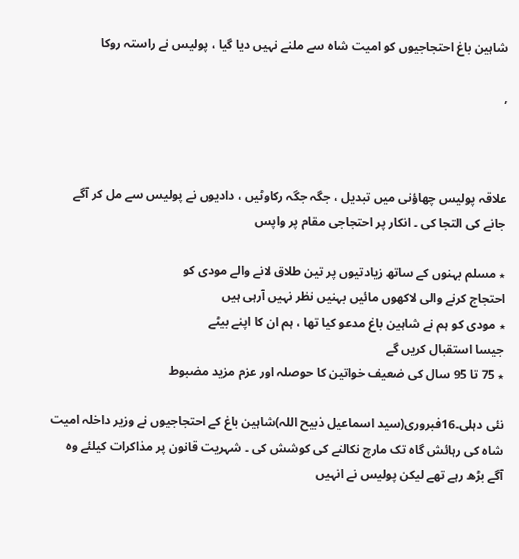شاہین باغ احتجاجیوں کو امیت شاہ سے ملنے نہیں دیا گیا ، پولیس نے راستہ روکا

,



علاقہ پولیس چھاؤنی میں تبدیل ، جگہ جگہ رکاوٹیں ، دادیوں نے پولیس سے مل کر آگے جانے کی التجا کی ۔ انکار پر احتجاجی مقام پر واپس

٭ مسلم بہنوں کے ساتھ زیادتیوں پر تین طلاق لانے والے مودی کو
احتجاج کرنے والی لاکھوں مائیں بہنیں نظر نہیں آرہی ہیں
٭ مودی کو ہم نے شاہین باغ مدعو کیا تھا ، ہم ان کا اپنے بیٹے
جیسا استقبال کریں گے
٭ 75 تا 95 سال کی ضعیف خواتین کا حوصلہ اور عزم مزید مضبوط

نئی دہلی۔16فبروری(سید اسماعیل ذبیح اللہ)شاہین باغ کے احتجاجیوں نے وزیر داخلہ امیت شاہ کی رہائش گاہ تک مارچ نکالنے کی کوشش کی ۔ شہریت قانون پر مذاکرات کیلئے وہ آگے بڑھ رہے تھے لیکن پولیس نے انہیں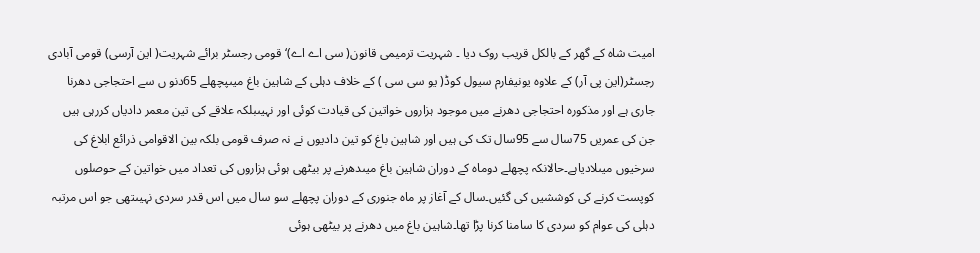امیت شاہ کے گھر کے بالکل قریب روک دیا ۔ شہریت ترمیمی قانون( سی اے اے)‘ قومی رجسٹر برائے شہریت( این آرسی) قومی آبادی رجسٹر(این پی آر) کے علاوہ یونیفارم سیول کوڈ( یو سی سی ) کے خلاف دہلی کے شاہین باغ میںپچھلے 65دنو ں سے احتجاجی دھرنا جاری ہے اور مذکورہ احتجاجی دھرنے میں موجود ہزاروں خواتین کی قیادت کوئی اور نہیںبلکہ علاقے کی تین معمر دادیاں کررہی ہیں جن کی عمریں 75سال سے 95سال تک کی ہیں اور شاہین باغ کو تین دادیوں نے نہ صرف قومی بلکہ بین الاقوامی ذرائع ابلاغ کی سرخیوں میںلادیاہے۔حالانکہ پچھلے دوماہ کے دوران شاہین باغ میںدھرنے پر بیٹھی ہوئی ہزاروں کی تعداد میں خواتین کے حوصلوں کوپست کرنے کی کوششیں کی گئیں۔سال کے آغاز پر ماہ جنوری کے دوران پچھلے سو سال میں اس قدر سردی نہیںتھی جو اس مرتبہ دہلی کی عوام کو سردی کا سامنا کرنا پڑا تھا۔شاہین باغ میں دھرنے پر بیٹھی ہوئی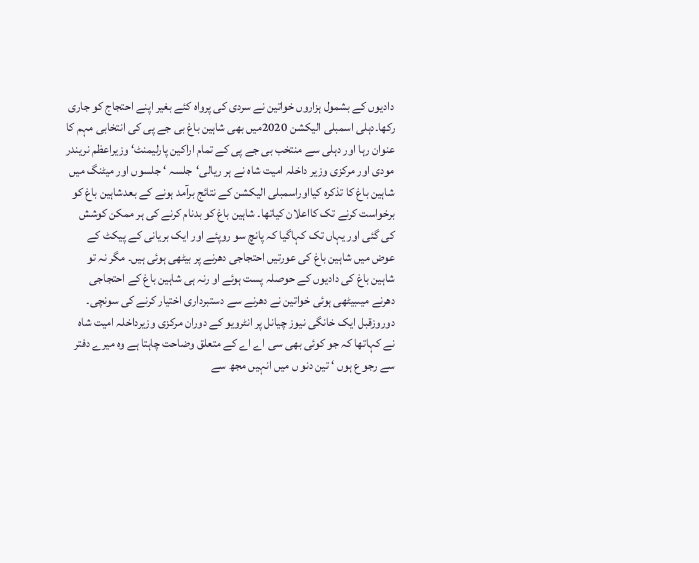دادیوں کے بشمول ہزاروں خواتین نے سردی کی پرواہ کئے بغیر اپنے احتجاج کو جاری رکھا۔دہلی اسمبلی الیکشن 2020میں بھی شاہین باغ بی جے پی کی انتخابی مہم کا عنوان رہا اور دہلی سے منتخب بی جے پی کے تمام اراکین پارلیمنٹ‘ وزیراعظم نریندر مودی اور مرکزی وزیر داخلہ امیت شاہ نے ہر ریالی‘جلسہ ‘ جلسوں اور میٹنگ میں شاہین باغ کا تذکرہ کیااوراسمبلی الیکشن کے نتائج برآمد ہونے کے بعدشاہین باغ کو برخواست کرنے تک کااعلان کیاتھا۔ شاہین باغ کو بدنام کرنے کی ہر ممکن کوشش کی گئی اور یہاں تک کہاگیا کہ پانچ سو روپئے اور ایک بریانی کے پیکٹ کے عوض میں شاہین باغ کی عورتیں احتجاجی دھرنے پر بیٹھی ہوئی ہیں۔ مگر نہ تو شاہین باغ کی دادیوں کے حوصلہ پست ہوئے او رنہ ہی شاہین باغ کے احتجاجی دھرنے میںبیٹھی ہوئی خواتین نے دھرنے سے دستبرداری اختیار کرنے کی سونچی۔ دوروزقبل ایک خانگی نیوز چیانل پر انٹرویو کے دوران مرکزی وزیرداخلہ امیت شاہ نے کہاتھا کہ جو کوئی بھی سی اے اے کے متعلق وضاحت چاہتا ہے وہ میرے دفتر سے رجو ع ہوں ‘ تین دنو ں میں انہیں مجھ سے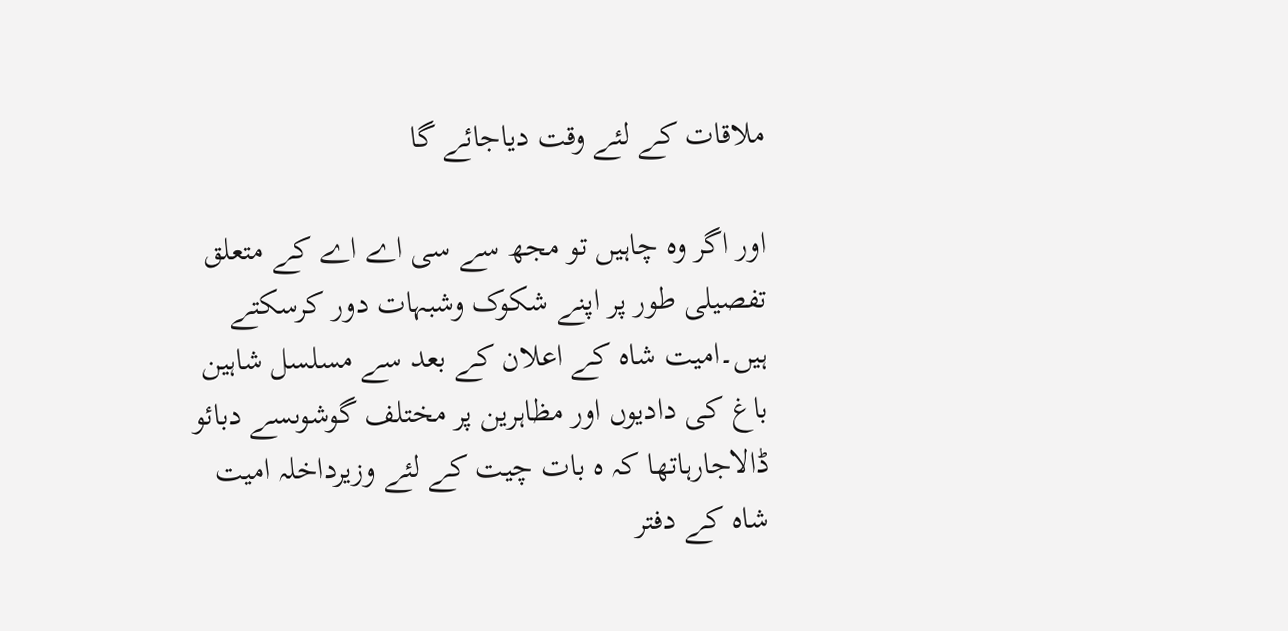ملاقات کے لئے وقت دیاجائے گا

اور اگر وہ چاہیں تو مجھ سے سی اے اے کے متعلق تفصیلی طور پر اپنے شکوک وشبہات دور کرسکتے ہیں۔امیت شاہ کے اعلان کے بعد سے مسلسل شاہین باغ کی دادیوں اور مظاہرین پر مختلف گوشوںسے دبائو ڈالاجارہاتھا کہ ہ بات چیت کے لئے وزیرداخلہ امیت شاہ کے دفتر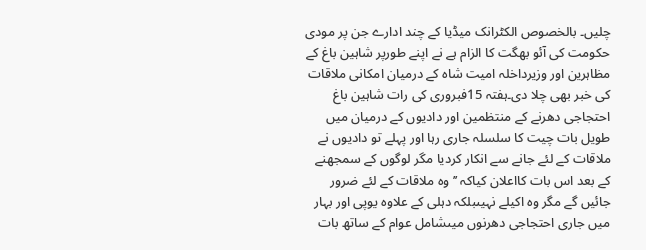چلیں۔ بالخصوص الکٹرانک میڈیا کے چند ادارے جن پر مودی حکومت کی آئو بھگت کا الزام ہے نے اپنے طورپر شاہین باغ کے مظاہرین اور وزیرداخلہ امیت شاہ کے درمیان امکانی ملاقات کی خبر بھی چلا دی۔ہفتہ 15فبروری کی رات شاہین باغ احتجاجی دھرنے کے منتظمین اور دادیوں کے درمیان میں طویل بات چیت کا سلسلہ جاری رہا اور پہلے تو دادیوں نے ملاقات کے لئے جانے سے انکار کردیا مگر لوگوں کے سمجھنے کے بعد اس بات کااعلان کیاکہ ’’ وہ ملاقات کے لئے ضرور جائیں گے مگر وہ اکیلے نہیںبلکہ دہلی کے علاوہ یوپی اور بہار میں جاری احتجاجی دھرنوں میںشامل عوام کے ساتھ بات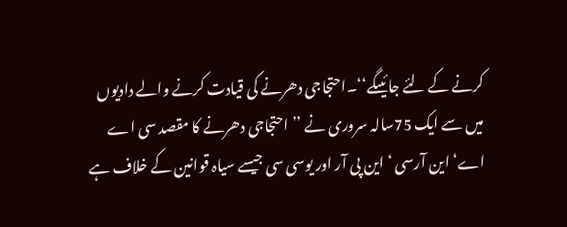کرنے کے لئے جائیںگے‘‘۔احتجاجی دھرنے کی قیادت کرنے والے دادیوں میں سے ایک 75سالہ سروری نے ’’ احتجاجی دھرنے کا مقصد سی اے اے‘ این آرسی ‘ این پی آر اور یوسی سی جیسے سیاہ قوانین کے خلاف ہے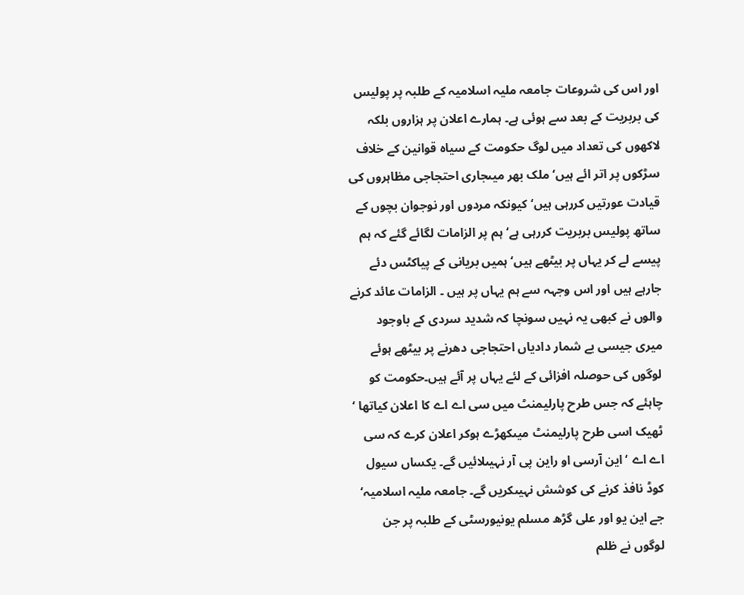اور اس کی شروعات جامعہ ملیہ اسلامیہ کے طلبہ پر پولیس کی بربریت کے بعد سے ہوئی ہے۔ ہمارے اعلان پر ہزاروں بلکہ لاکھوں کی تعداد میں لوگ حکومت کے سیاہ قوانین کے خلاف سڑکوں پر اتر ائے ہیں‘ ملک بھر میںجاری احتجاجی مظاہروں کی قیادت عورتیں کررہی ہیں‘ کیونکہ مردوں اور نوجوان بچوں کے ساتھ پولیس بربریت کررہی ہے‘ ہم پر الزامات لگائے گئے کہ ہم پیسے لے کر یہاں پر بیٹھے ہیں‘ ہمیں بریانی کے پیاکٹس دئے جارہے ہیں اور اس وجہہ سے ہم یہاں پر ہیں ۔ الزامات عائد کرنے والوں نے کبھی یہ نہیں سونچا کہ شدید سردی کے باوجود میری جیسی بے شمار دادیاں احتجاجی دھرنے پر بیٹھے ہوئے لوگوں کی حوصلہ افزائی کے لئے یہاں پر آئے ہیں۔حکومت کو چاہئے کہ جس طرح پارلیمنٹ میں سی اے اے کا اعلان کیاتھا ‘ ٹھیک اسی طرح پارلیمنٹ میںکھڑے ہوکر اعلان کرے کہ سی اے اے ‘ این آرسی او راین پی آر نہیںلائیں گے۔ یکساں سیول کوڈ نافذ کرنے کی کوشش نہیںکریں گے۔ جامعہ ملیہ اسلامیہ‘ جے این یو اور علی گڑھ مسلم یونیورسٹی کے طلبہ پر جن لوگوں نے ظلم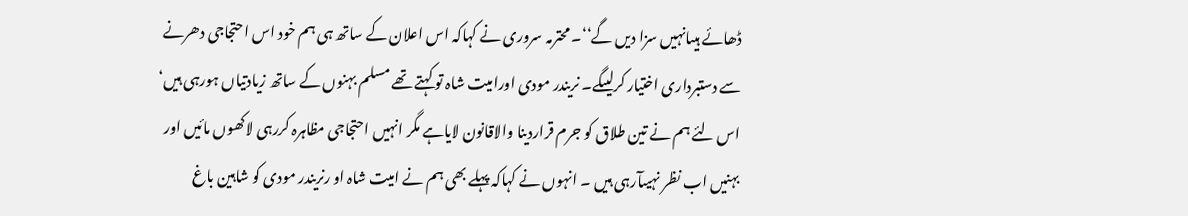ڈھائے ہیںانہیں سزا دیں گے‘‘۔ محترمہ سروری نے کہاکہ اس اعلان کے ساتھ ہی ہم خود اس احتجاجی دھرنے سے دستبرداری اختیار کرلیںگے۔ نریندر مودی اورامیت شاہ تو کہتے تھے مسلم بہنوں کے ساتھ زیادتیاں ہورہی ہیں‘ اس لئے ہم نے تین طلاق کو جرم قراردینا والاقانون لایاہے مگر انہیں احتجاجی مظاہرہ کررہی لاکھوں مائیں اور بہنیں اب نظر نہیںآرہی ہیں ۔ انہوں نے کہاکہ پہلے بھی ہم نے امیت شاہ او رنریندر مودی کو شاہین باغ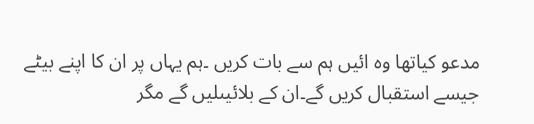مدعو کیاتھا وہ ائیں ہم سے بات کریں ۔ہم یہاں پر ان کا اپنے بیٹے جیسے استقبال کریں گے۔ان کے بلائیںلیں گے مگر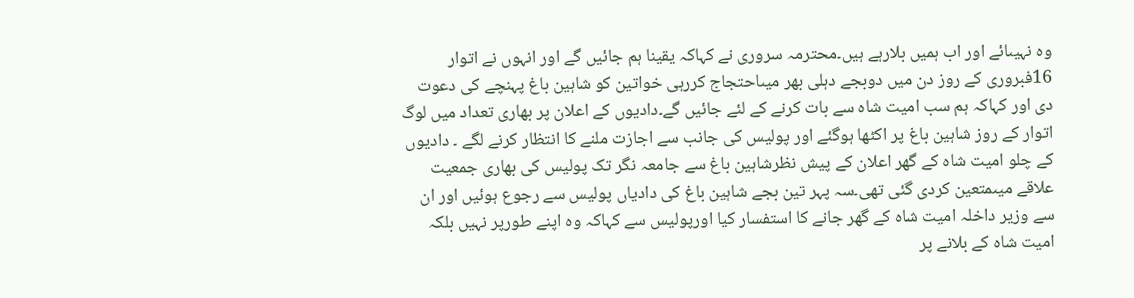وہ نہیںائے اور اب ہمیں بلارہے ہیں۔محترمہ سروری نے کہاکہ یقینا ہم جائیں گے اور انہوں نے اتوار 16فبروری کے روز دن میں دوبجے دہلی بھر میںاحتجاج کررہی خواتین کو شاہین باغ پہنچے کی دعوت دی اور کہاکہ ہم سب امیت شاہ سے بات کرنے کے لئے جائیں گے۔دادیوں کے اعلان پر بھاری تعداد میں لوگ اتوار کے روز شاہین باغ پر اکٹھا ہوگئے اور پولیس کی جانب سے اجازت ملنے کا انتظار کرنے لگے ۔ دادیوں کے چلو امیت شاہ کے گھر اعلان کے پیش نظرشاہین باغ سے جامعہ نگر تک پولیس کی بھاری جمعیت علاقے میںمتعین کردی گئی تھی۔سہ پہر تین بجے شاہین باغ کی دادیاں پولیس سے رجوع ہوئیں اور ان سے وزیر داخلہ امیت شاہ کے گھر جانے کا استفسار کیا اورپولیس سے کہاکہ وہ اپنے طورپر نہیں بلکہ امیت شاہ کے بلانے پر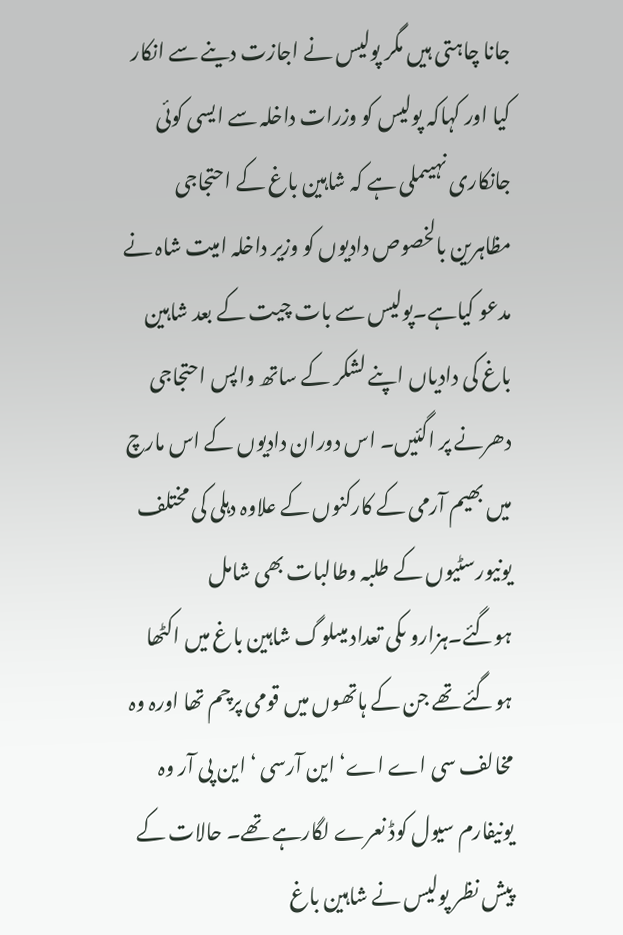جانا چاہتی ہیں مگر پولیس نے اجازت دینے سے انکار کیا اور کہاکہ پولیس کو وزرات داخلہ سے ایسی کوئی جانکاری نہیںملی ہے کہ شاہین باغ کے احتجاجی مظاہرین بالخصوص دادیوں کو وزیر داخلہ امیت شاہ نے مدعو کیاہے۔پولیس سے بات چیت کے بعد شاہین باغ کی دادیاں اپنے لشکر کے ساتھ واپس احتجاجی دھرنے پر اگئیں۔ اس دوران دادیوں کے اس مارچ میں بھیم آرمی کے کارکنوں کے علاوہ دہلی کی مختلف یونیورسٹیوں کے طلبہ وطالبات بھی شامل ہوگئے۔ہزارو ںکی تعداد میںلوگ شاہین باغ میں اکٹھا ہوگئے تھے جن کے ہاتھوں میں قومی پرچم تھا اورہ وہ مخالف سی اے اے‘ این آرسی ‘ این پی آر وہ یونیفارم سیول کوڈ نعرے لگارہے تھے۔ حالات کے پیش نظر پولیس نے شاہین باغ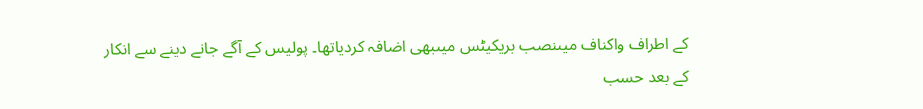کے اطراف واکناف میںنصب بریکیٹس میںبھی اضافہ کردیاتھا۔ پولیس کے آگے جانے دینے سے انکار کے بعد حسب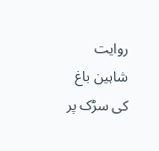روایت شاہین باغ کی سڑک پر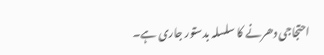احتجاجی دھرنے کا سلسلہ بدستور جاری ہے۔